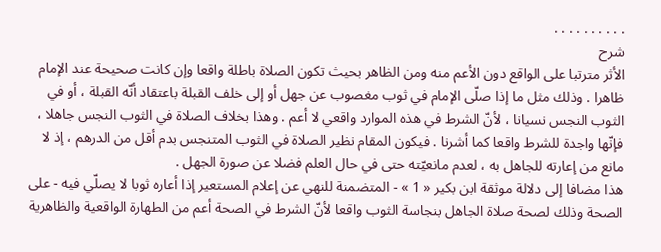. . . . . . . . . .
شرح
الأثر مترتبا على الواقع دون الأعم منه ومن الظاهر بحيث تكون الصلاة باطلة واقعا وإن كانت صحيحة عند الإمام ظاهرا . وذلك مثل ما إذا صلّى الإمام في ثوب مغصوب عن جهل أو إلى خلف القبلة باعتقاد أنّه القبلة ، أو في الثوب النجس نسيانا ، لأنّ الشرط في هذه الموارد واقعي لا أعم . وهذا بخلاف الصلاة في الثوب النجس جاهلا ، فإنّها واجدة للشرط واقعا كما أشرنا . فيكون المقام نظير الصلاة في الثوب المتنجس بدم أقل من الدرهم ، إذ لا مانع من إعارته للجاهل به ، لعدم مانعيّته حتى في حال العلم فضلا عن صورة الجهل .
هذا مضافا إلى دلالة موثقة ابن بكير « 1 » - المتضمنة للنهي عن إعلام المستعير إذا أعاره ثوبا لا يصلّي فيه - على الصحة وذلك لصحة صلاة الجاهل بنجاسة الثوب واقعا لأنّ الشرط في الصحة أعم من الطهارة الواقعية والظاهرية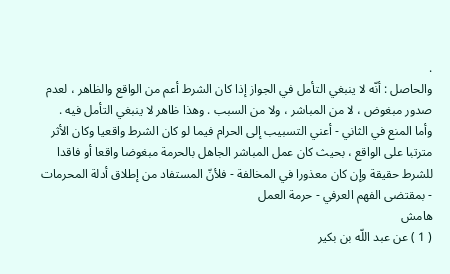.
والحاصل : أنّه لا ينبغي التأمل في الجواز إذا كان الشرط أعم من الواقع والظاهر ، لعدم صدور مبغوض ، لا من المباشر ، ولا من السبب . وهذا ظاهر لا ينبغي التأمل فيه .
وأما المنع في الثاني - أعني التسبيب إلى الحرام فيما لو كان الشرط واقعيا وكان الأثر مترتبا على الواقع ، بحيث كان عمل المباشر الجاهل بالحرمة مبغوضا واقعا أو فاقدا للشرط حقيقة وإن كان معذورا في المخالفة - فلأنّ المستفاد من إطلاق أدلة المحرمات - بمقتضى الفهم العرفي - حرمة العمل
هامش
( 1 ) عن عبد اللّه بن بكير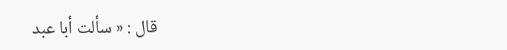قال : « سألت أبا عبد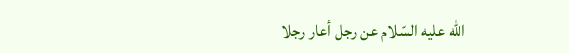اللّه عليه السّلام عن رجل أعار رجلا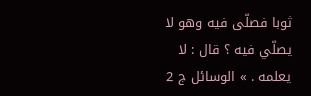ثوبا فصلّى فيه وهو لا يصلّي فيه ؟ قال : لا يعلمه . » الوسائل ج 2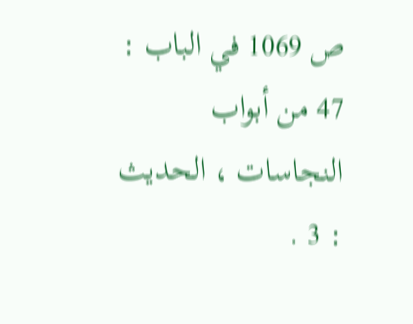ص 1069 في الباب : 47 من أبواب النجاسات ، الحديث : 3 .